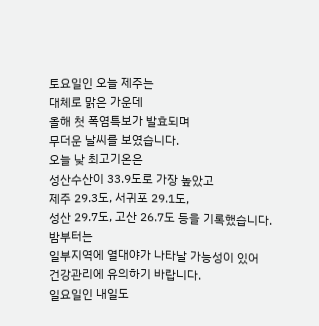토요일인 오늘 제주는
대체로 맑은 가운데
올해 첫 폭염특보가 발효되며
무더운 날씨를 보였습니다.
오늘 낮 최고기온은
성산수산이 33.9도로 가장 높았고
제주 29.3도, 서귀포 29.1도,
성산 29.7도, 고산 26.7도 등을 기록했습니다.
밤부터는
일부지역에 열대야가 나타날 가능성이 있어
건강관리에 유의하기 바랍니다.
일요일인 내일도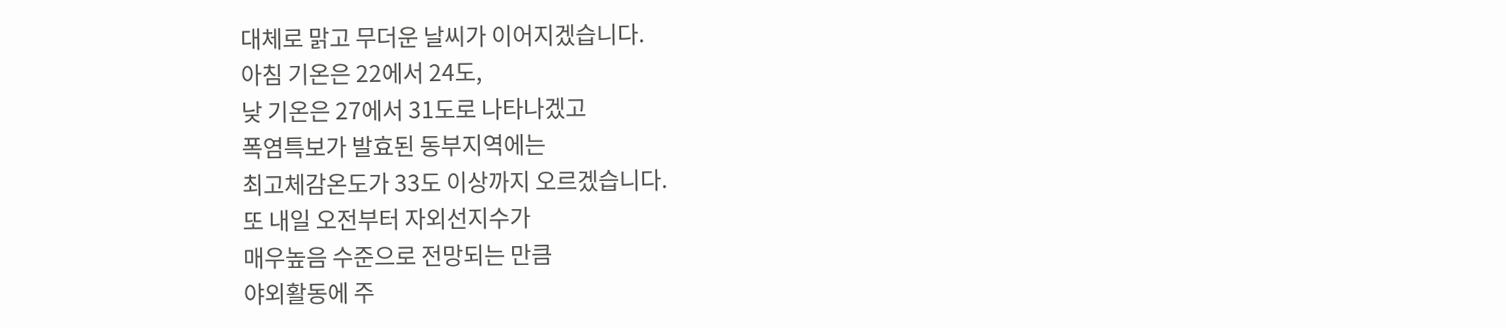대체로 맑고 무더운 날씨가 이어지겠습니다.
아침 기온은 22에서 24도,
낮 기온은 27에서 31도로 나타나겠고
폭염특보가 발효된 동부지역에는
최고체감온도가 33도 이상까지 오르겠습니다.
또 내일 오전부터 자외선지수가
매우높음 수준으로 전망되는 만큼
야외활동에 주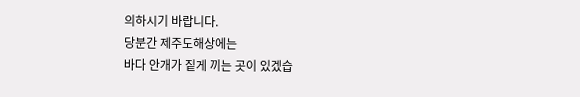의하시기 바랍니다.
당분간 제주도해상에는
바다 안개가 짙게 끼는 곳이 있겠습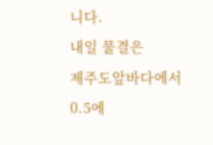니다.
내일 물결은
제주도앞바다에서
0.5에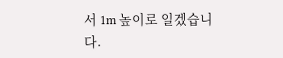서 1m 높이로 일겠습니다.